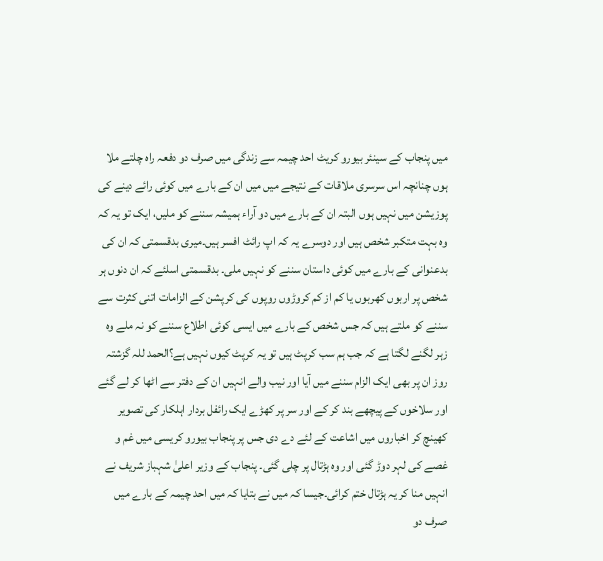میں پنجاب کے سینئر بیورو کریٹ احد چیمہ سے زندگی میں صرف دو دفعہ راہ چلتے ملا ہوں چنانچہ اس سرسری ملاقات کے نتیجے میں میں ان کے بارے میں کوئی رائے دینے کی پوزیشن میں نہیں ہوں البتہ ان کے بارے میں دو آراء ہمیشہ سننے کو ملیں، ایک تو یہ کہ وہ بہت متکبر شخص ہیں اور دوسرے یہ کہ اپ رائٹ افسر ہیں۔میری بدقسمتی کہ ان کی بدعنوانی کے بارے میں کوئی داستان سننے کو نہیں ملی۔ بدقسمتی اسلئے کہ ان دنوں ہر شخص پر اربوں کھربوں یا کم از کم کروڑوں روپوں کی کرپشن کے الزامات اتنی کثرت سے سننے کو ملتے ہیں کہ جس شخص کے بارے میں ایسی کوئی اطلاع سننے کو نہ ملے وہ زہر لگنے لگتا ہے کہ جب ہم سب کرپٹ ہیں تو یہ کرپٹ کیوں نہیں ہے؟الحمد للہ گزشتہ روز ان پر بھی ایک الزام سننے میں آیا اور نیب والے انہیں ان کے دفتر سے اٹھا کر لے گئے اور سلاخوں کے پیچھے بند کر کے اور سر پر کھڑے ایک رائفل بردار اہلکار کی تصویر کھینچ کر اخباروں میں اشاعت کے لئے دے دی جس پر پنجاب بیورو کریسی میں غم و غصے کی لہر دوڑ گئی اور وہ ہڑتال پر چلی گئی۔ پنجاب کے وزیر اعلیٰ شہباز شریف نے انہیں منا کر یہ ہڑتال ختم کرائی۔جیسا کہ میں نے بتایا کہ میں احد چیمہ کے بارے میں صرف دو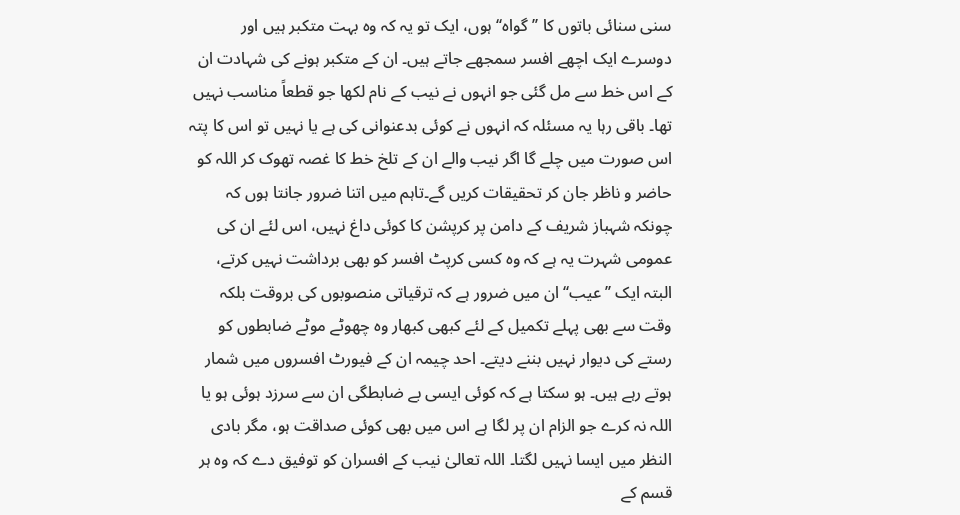سنی سنائی باتوں کا ’’گواہ‘‘ ہوں، ایک تو یہ کہ وہ بہت متکبر ہیں اور دوسرے ایک اچھے افسر سمجھے جاتے ہیں۔ ان کے متکبر ہونے کی شہادت ان کے اس خط سے مل گئی جو انہوں نے نیب کے نام لکھا جو قطعاً مناسب نہیں تھا۔ باقی رہا یہ مسئلہ کہ انہوں نے کوئی بدعنوانی کی ہے یا نہیں تو اس کا پتہ اس صورت میں چلے گا اگر نیب والے ان کے تلخ خط کا غصہ تھوک کر اللہ کو حاضر و ناظر جان کر تحقیقات کریں گے۔تاہم میں اتنا ضرور جانتا ہوں کہ چونکہ شہباز شریف کے دامن پر کرپشن کا کوئی داغ نہیں، اس لئے ان کی عمومی شہرت یہ ہے کہ وہ کسی کرپٹ افسر کو بھی برداشت نہیں کرتے، البتہ ایک ’’عیب‘‘ ان میں ضرور ہے کہ ترقیاتی منصوبوں کی بروقت بلکہ وقت سے بھی پہلے تکمیل کے لئے کبھی کبھار وہ چھوٹے موٹے ضابطوں کو رستے کی دیوار نہیں بننے دیتے۔ احد چیمہ ان کے فیورٹ افسروں میں شمار ہوتے رہے ہیں۔ ہو سکتا ہے کہ کوئی ایسی بے ضابطگی ان سے سرزد ہوئی ہو یا اللہ نہ کرے جو الزام ان پر لگا ہے اس میں بھی کوئی صداقت ہو، مگر بادی النظر میں ایسا نہیں لگتا۔ اللہ تعالیٰ نیب کے افسران کو توفیق دے کہ وہ ہر قسم کے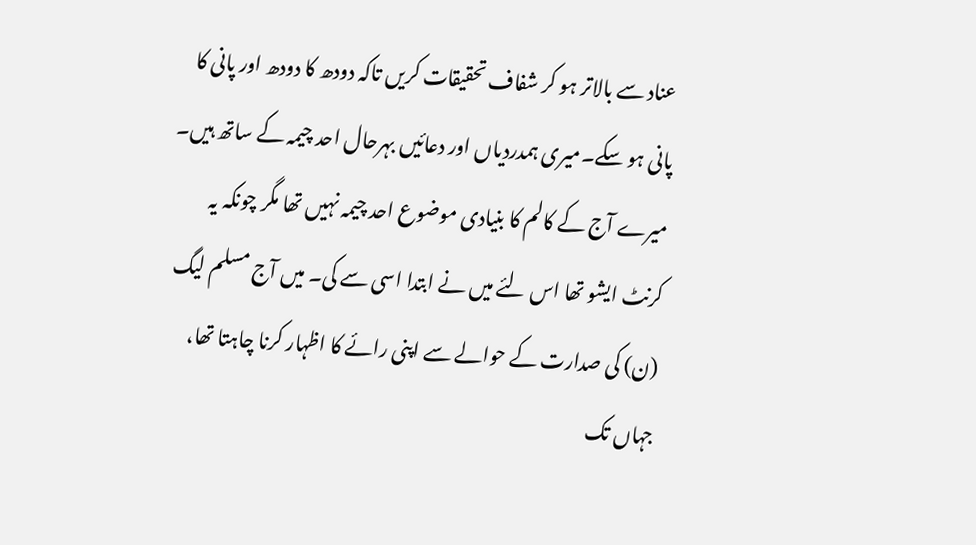عناد سے بالاتر ہو کر شفاف تحقیقات کریں تاکہ دودھ کا دودھ اور پانی کا پانی ہو سکے۔میری ہمدردیاں اور دعائیں بہرحال احد چیمہ کے ساتھ ہیں۔
میرے آج کے کالم کا بنیادی موضوع احد چیمہ نہیں تھا مگر چونکہ یہ کرنٹ ایشو تھا اس لئے میں نے ابتدا اسی سے کی۔ میں آج مسلم لیگ (ن) کی صدارت کے حوالے سے اپنی رائے کا اظہار کرنا چاہتا تھا، جہاں تک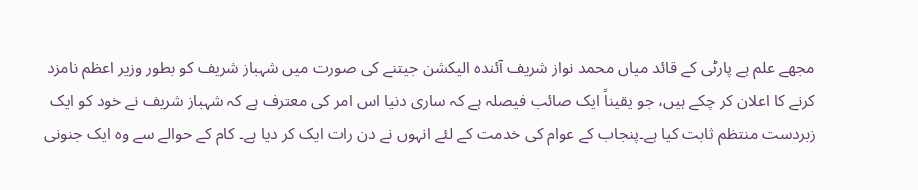مجھے علم ہے پارٹی کے قائد میاں محمد نواز شریف آئندہ الیکشن جیتنے کی صورت میں شہباز شریف کو بطور وزیر اعظم نامزد کرنے کا اعلان کر چکے ہیں، جو یقیناً ایک صائب فیصلہ ہے کہ ساری دنیا اس امر کی معترف ہے کہ شہباز شریف نے خود کو ایک زبردست منتظم ثابت کیا ہے۔پنجاب کے عوام کی خدمت کے لئے انہوں نے دن رات ایک کر دیا ہے۔ کام کے حوالے سے وہ ایک جنونی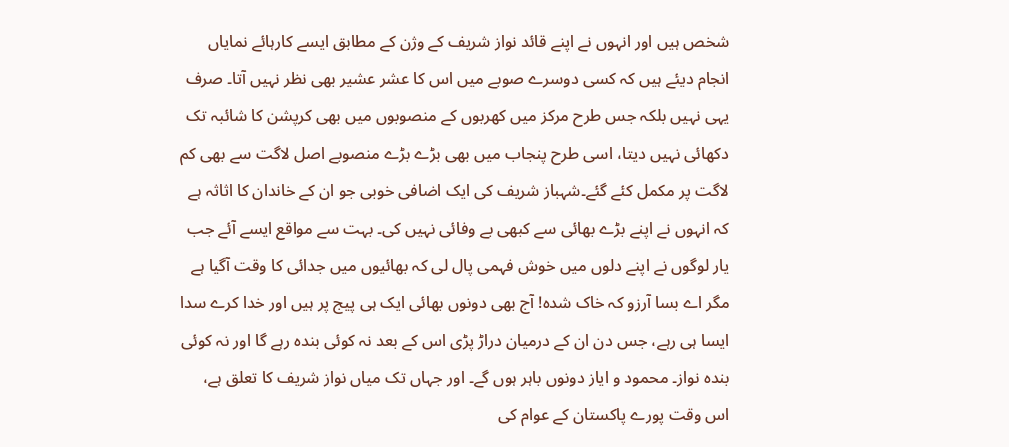شخص ہیں اور انہوں نے اپنے قائد نواز شریف کے وژن کے مطابق ایسے کارہائے نمایاں انجام دیئے ہیں کہ کسی دوسرے صوبے میں اس کا عشر عشیر بھی نظر نہیں آتا۔ صرف یہی نہیں بلکہ جس طرح مرکز میں کھربوں کے منصوبوں میں بھی کرپشن کا شائبہ تک دکھائی نہیں دیتا، اسی طرح پنجاب میں بھی بڑے بڑے منصوبے اصل لاگت سے بھی کم لاگت پر مکمل کئے گئے۔شہباز شریف کی ایک اضافی خوبی جو ان کے خاندان کا اثاثہ ہے کہ انہوں نے اپنے بڑے بھائی سے کبھی بے وفائی نہیں کی۔ بہت سے مواقع ایسے آئے جب یار لوگوں نے اپنے دلوں میں خوش فہمی پال لی کہ بھائیوں میں جدائی کا وقت آگیا ہے مگر اے بسا آرزو کہ خاک شدہ! آج بھی دونوں بھائی ایک ہی پیج پر ہیں اور خدا کرے سدا ایسا ہی رہے، جس دن ان کے درمیان دراڑ پڑی اس کے بعد نہ کوئی بندہ رہے گا اور نہ کوئی بندہ نواز۔ محمود و ایاز دونوں باہر ہوں گے۔ اور جہاں تک میاں نواز شریف کا تعلق ہے، اس وقت پورے پاکستان کے عوام کی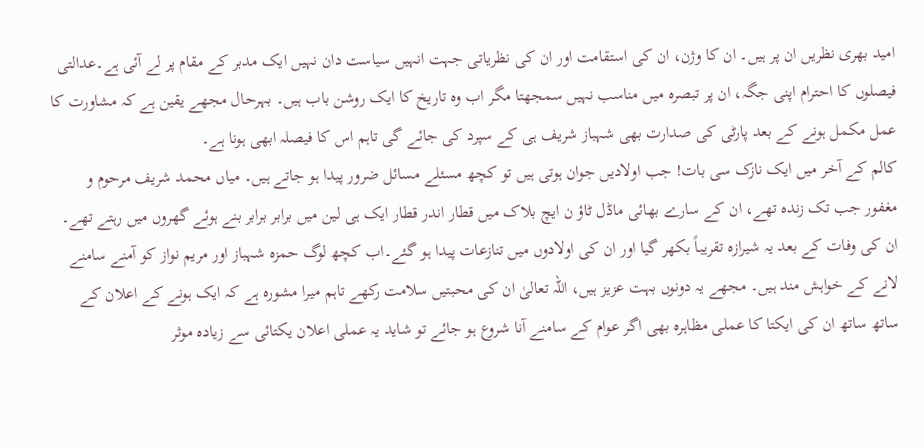امید بھری نظریں ان پر ہیں۔ ان کا وژن، ان کی استقامت اور ان کی نظریاتی جہت انہیں سیاست دان نہیں ایک مدبر کے مقام پر لے آئی ہے۔عدالتی فیصلوں کا احترام اپنی جگہ، ان پر تبصرہ میں مناسب نہیں سمجھتا مگر اب وہ تاریخ کا ایک روشن باب ہیں۔ بہرحال مجھے یقین ہے کہ مشاورت کا عمل مکمل ہونے کے بعد پارٹی کی صدارت بھی شہباز شریف ہی کے سپرد کی جائے گی تاہم اس کا فیصلہ ابھی ہونا ہے۔
کالم کے آخر میں ایک نازک سی بات! جب اولادیں جوان ہوتی ہیں تو کچھ مسئلے مسائل ضرور پیدا ہو جاتے ہیں۔ میاں محمد شریف مرحوم و مغفور جب تک زندہ تھے، ان کے سارے بھائی ماڈل ٹاؤ ن ایچ بلاک میں قطار اندر قطار ایک ہی لین میں برابر برابر بنے ہوئے گھروں میں رہتے تھے۔ ان کی وفات کے بعد یہ شیرازہ تقریباً بکھر گیا اور ان کی اولادوں میں تنازعات پیدا ہو گئے۔اب کچھ لوگ حمزہ شہباز اور مریم نواز کو آمنے سامنے لانے کے خواہش مند ہیں۔ مجھے یہ دونوں بہت عزیز ہیں، اللہ تعالیٰ ان کی محبتیں سلامت رکھے تاہم میرا مشورہ ہے کہ ایک ہونے کے اعلان کے ساتھ ساتھ ان کی ایکتا کا عملی مظاہرہ بھی اگر عوام کے سامنے آنا شروع ہو جائے تو شاید یہ عملی اعلان یکتائی سے زیادہ موثر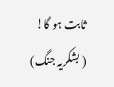ثابت ہو گا!
( بشکریہ جنگ)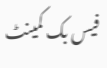فیس بک کمینٹ